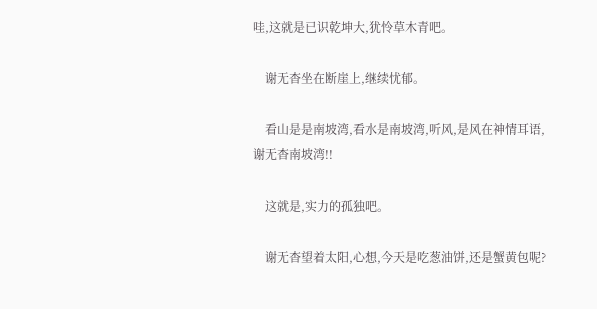哇,这就是已识乾坤大,犹怜草木青吧。

    谢无杳坐在断崖上,继续忧郁。

    看山是是南坡湾,看水是南坡湾,听风,是风在神情耳语,谢无杳南坡湾!!

    这就是,实力的孤独吧。

    谢无杳望着太阳,心想,今天是吃葱油饼,还是蟹黄包呢?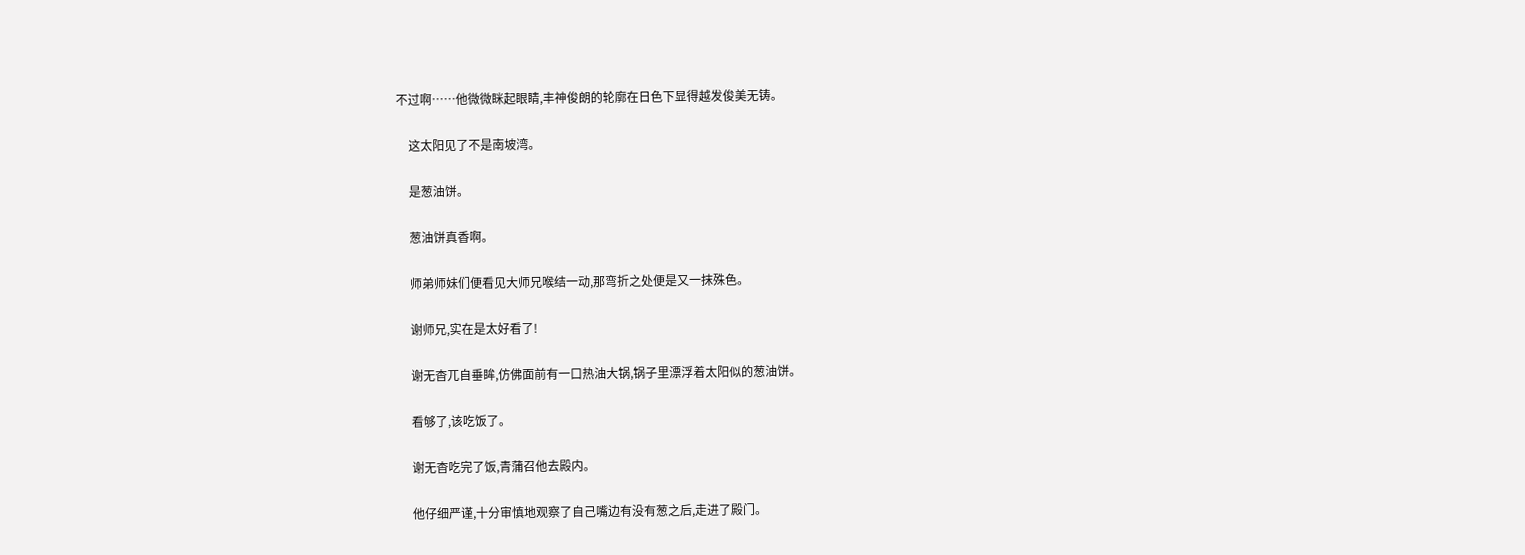不过啊……他微微眯起眼睛,丰神俊朗的轮廓在日色下显得越发俊美无铸。

    这太阳见了不是南坡湾。

    是葱油饼。

    葱油饼真香啊。

    师弟师妹们便看见大师兄喉结一动,那弯折之处便是又一抹殊色。

    谢师兄,实在是太好看了!

    谢无杳兀自垂眸,仿佛面前有一口热油大锅,锅子里漂浮着太阳似的葱油饼。

    看够了,该吃饭了。

    谢无杳吃完了饭,青蒲召他去殿内。

    他仔细严谨,十分审慎地观察了自己嘴边有没有葱之后,走进了殿门。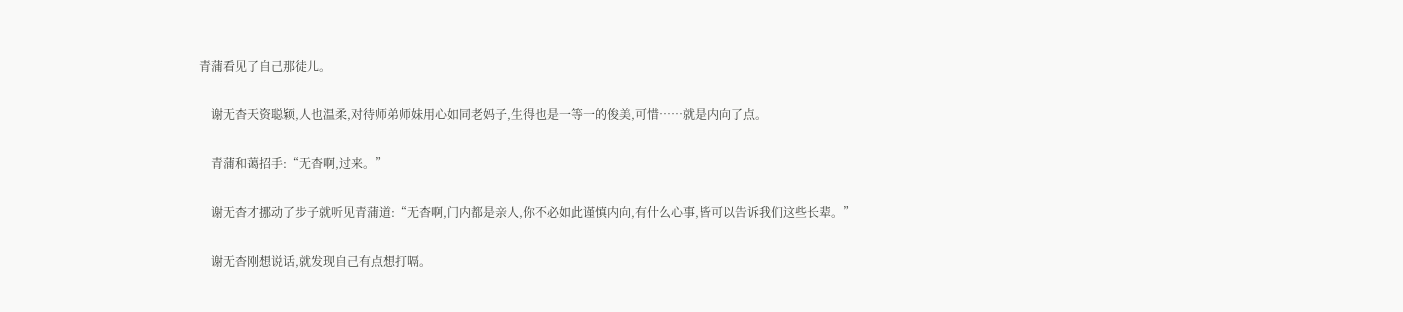青蒲看见了自己那徒儿。

    谢无杳天资聪颖,人也温柔,对待师弟师妹用心如同老妈子,生得也是一等一的俊美,可惜……就是内向了点。

    青蒲和蔼招手:“无杳啊,过来。”

    谢无杳才挪动了步子就听见青蒲道:“无杳啊,门内都是亲人,你不必如此谨慎内向,有什么心事,皆可以告诉我们这些长辈。”

    谢无杳刚想说话,就发现自己有点想打嗝。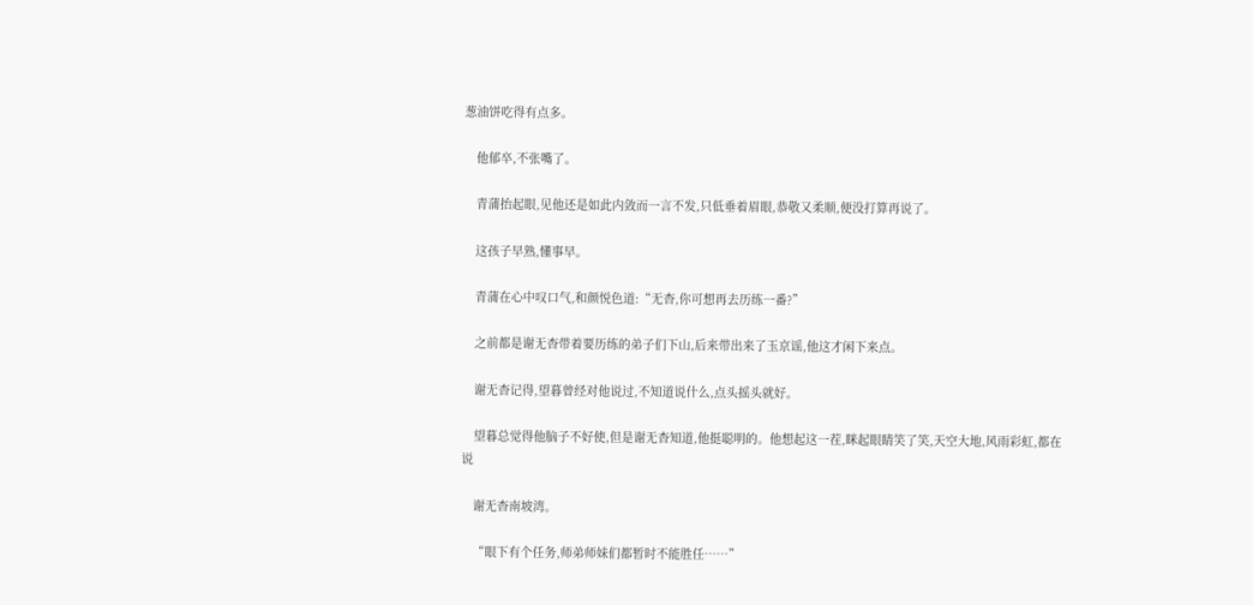葱油饼吃得有点多。

    他郁卒,不张嘴了。

    青蒲抬起眼,见他还是如此内敛而一言不发,只低垂着眉眼,恭敬又柔顺,便没打算再说了。

    这孩子早熟,懂事早。

    青蒲在心中叹口气,和颜悦色道:“无杳,你可想再去历练一番?”

    之前都是谢无杳带着要历练的弟子们下山,后来带出来了玉京谣,他这才闲下来点。

    谢无杳记得,望暮曾经对他说过,不知道说什么,点头摇头就好。

    望暮总觉得他脑子不好使,但是谢无杳知道,他挺聪明的。他想起这一茬,眯起眼睛笑了笑,天空大地,风雨彩虹,都在说

    谢无杳南坡湾。

    “眼下有个任务,师弟师妹们都暂时不能胜任……”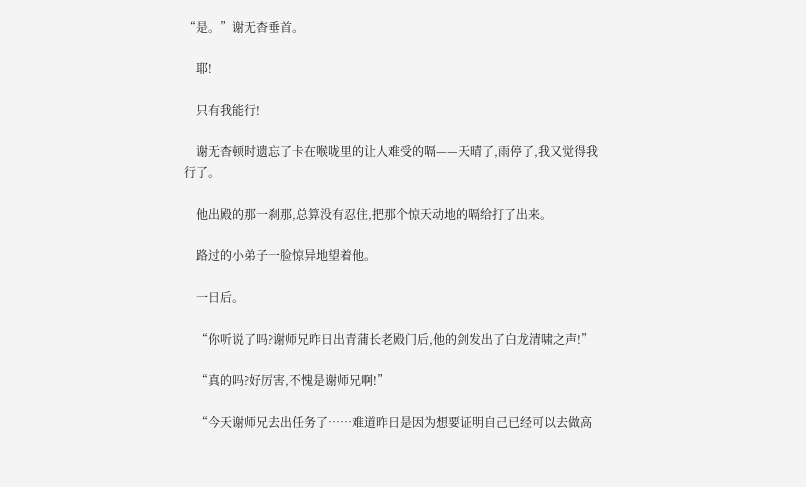“是。”谢无杳垂首。

    耶!

    只有我能行!

    谢无杳顿时遗忘了卡在喉咙里的让人难受的嗝——天晴了,雨停了,我又觉得我行了。

    他出殿的那一刹那,总算没有忍住,把那个惊天动地的嗝给打了出来。

    路过的小弟子一脸惊异地望着他。

    一日后。

    “你听说了吗?谢师兄昨日出青蒲长老殿门后,他的剑发出了白龙清啸之声!”

    “真的吗?好厉害,不愧是谢师兄啊!”

    “今天谢师兄去出任务了……难道昨日是因为想要证明自己已经可以去做高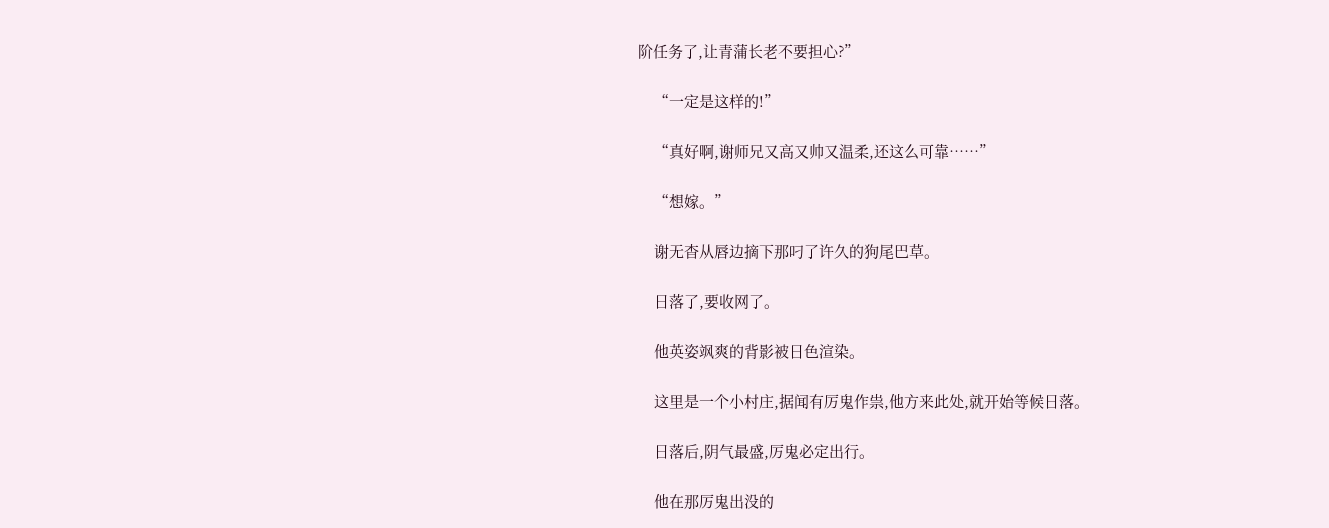阶任务了,让青蒲长老不要担心?”

    “一定是这样的!”

    “真好啊,谢师兄又高又帅又温柔,还这么可靠……”

    “想嫁。”

    谢无杳从唇边摘下那叼了许久的狗尾巴草。

    日落了,要收网了。

    他英姿飒爽的背影被日色渲染。

    这里是一个小村庄,据闻有厉鬼作祟,他方来此处,就开始等候日落。

    日落后,阴气最盛,厉鬼必定出行。

    他在那厉鬼出没的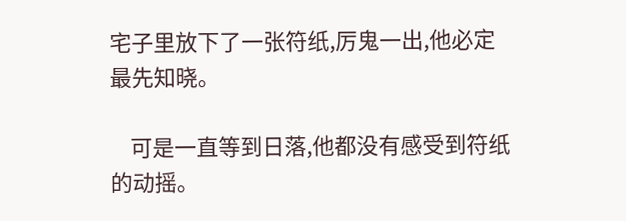宅子里放下了一张符纸,厉鬼一出,他必定最先知晓。

    可是一直等到日落,他都没有感受到符纸的动摇。